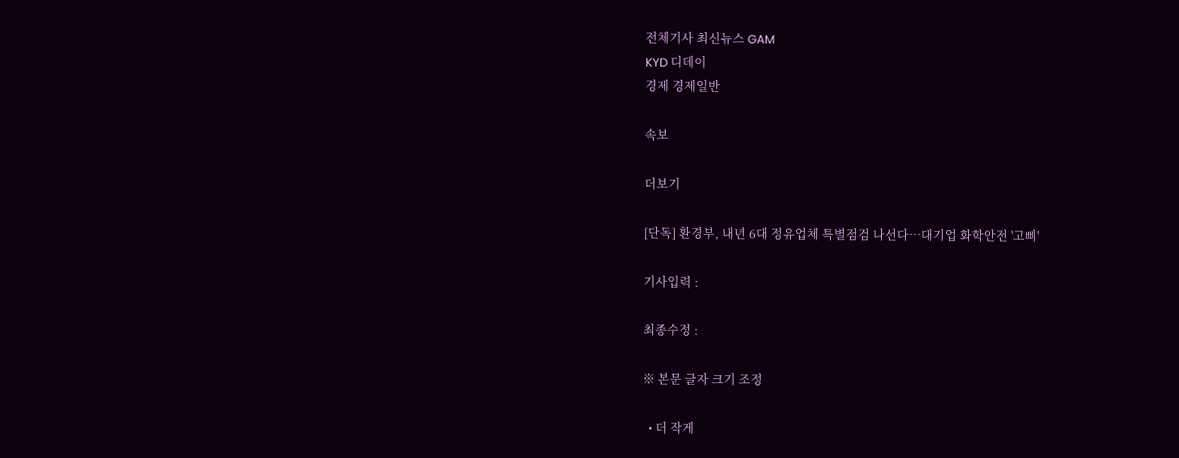전체기사 최신뉴스 GAM
KYD 디데이
경제 경제일반

속보

더보기

[단독] 환경부, 내년 6대 정유업체 특별점검 나선다…대기업 화학안전 '고삐'

기사입력 :

최종수정 :

※ 본문 글자 크기 조정

  • 더 작게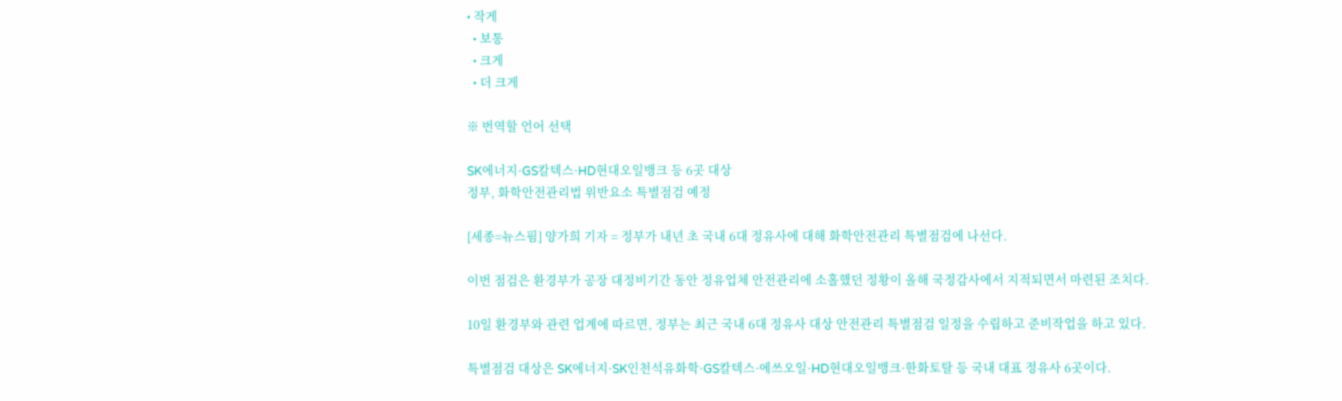• 작게
  • 보통
  • 크게
  • 더 크게

※ 번역할 언어 선택

SK에너지·GS칼텍스·HD현대오일뱅크 등 6곳 대상
정부, 화학안전관리법 위반요소 특별점검 예정

[세종=뉴스핌] 양가희 기자 = 정부가 내년 초 국내 6대 정유사에 대해 화학안전관리 특별점검에 나선다.

이번 점검은 환경부가 공장 대정비기간 동안 정유업체 안전관리에 소홀했던 정황이 올해 국정감사에서 지적되면서 마련된 조치다.

10일 환경부와 관련 업계에 따르면, 정부는 최근 국내 6대 정유사 대상 안전관리 특별점검 일정을 수립하고 준비작업을 하고 있다.

특별점검 대상은 SK에너지·SK인천석유화학·GS칼텍스·에쓰오일·HD현대오일뱅크·한화토탈 등 국내 대표 정유사 6곳이다.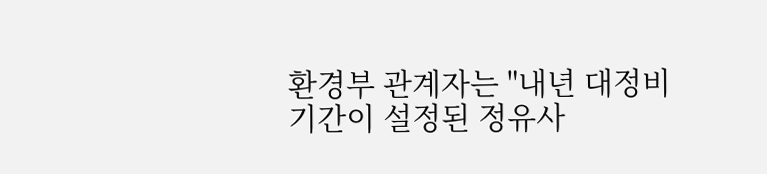환경부 관계자는 "내년 대정비기간이 설정된 정유사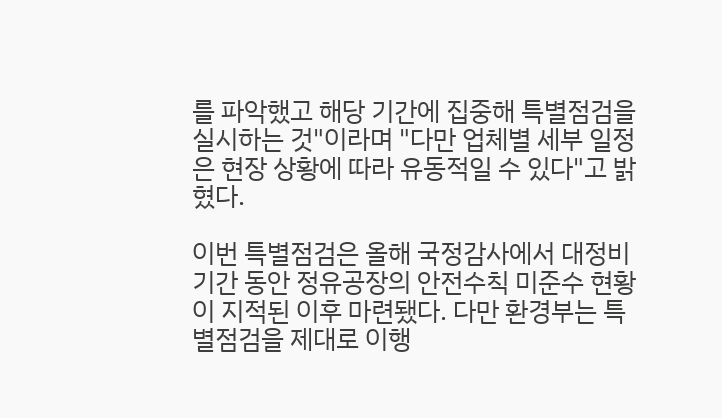를 파악했고 해당 기간에 집중해 특별점검을 실시하는 것"이라며 "다만 업체별 세부 일정은 현장 상황에 따라 유동적일 수 있다"고 밝혔다.

이번 특별점검은 올해 국정감사에서 대정비 기간 동안 정유공장의 안전수칙 미준수 현황이 지적된 이후 마련됐다. 다만 환경부는 특별점검을 제대로 이행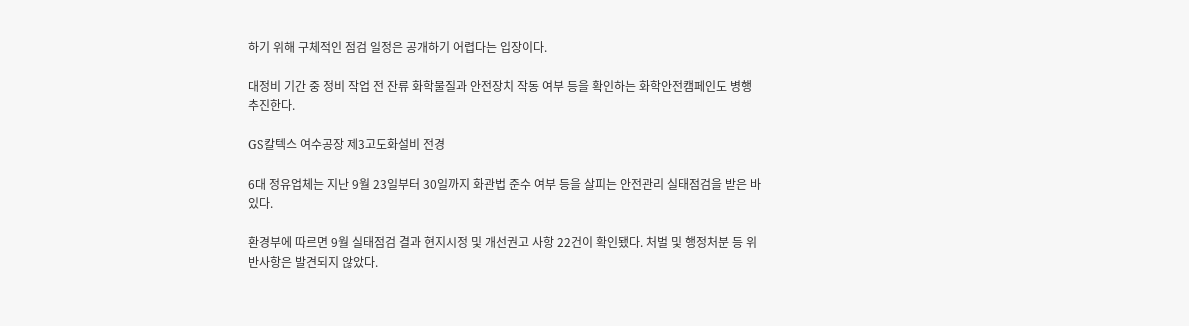하기 위해 구체적인 점검 일정은 공개하기 어렵다는 입장이다.

대정비 기간 중 정비 작업 전 잔류 화학물질과 안전장치 작동 여부 등을 확인하는 화학안전캠페인도 병행 추진한다.

GS칼텍스 여수공장 제3고도화설비 전경

6대 정유업체는 지난 9월 23일부터 30일까지 화관법 준수 여부 등을 살피는 안전관리 실태점검을 받은 바 있다.

환경부에 따르면 9월 실태점검 결과 현지시정 및 개선권고 사항 22건이 확인됐다. 처벌 및 행정처분 등 위반사항은 발견되지 않았다.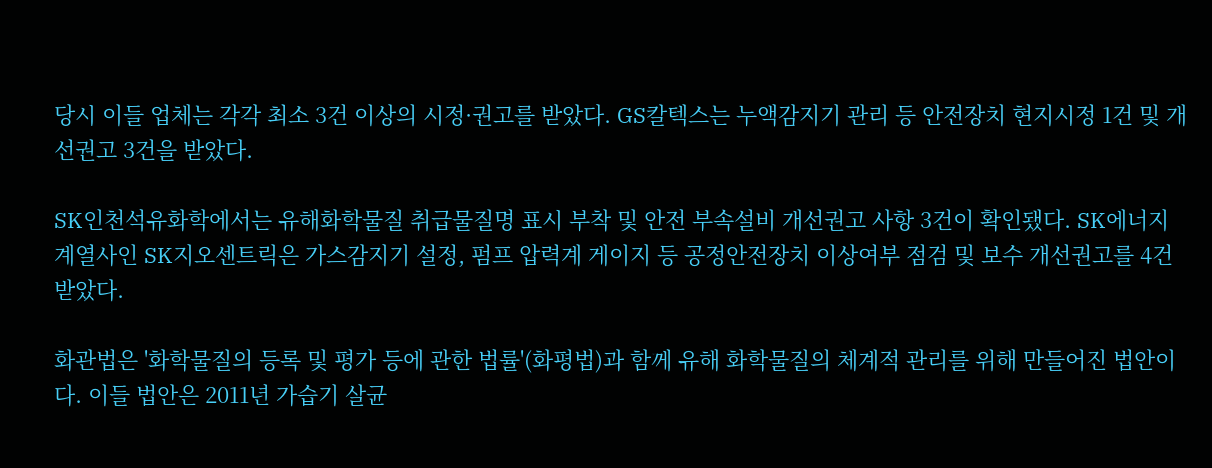당시 이들 업체는 각각 최소 3건 이상의 시정·권고를 받았다. GS칼텍스는 누액감지기 관리 등 안전장치 현지시정 1건 및 개선권고 3건을 받았다.

SK인천석유화학에서는 유해화학물질 취급물질명 표시 부착 및 안전 부속설비 개선권고 사항 3건이 확인됐다. SK에너지 계열사인 SK지오센트릭은 가스감지기 설정, 펌프 압력계 게이지 등 공정안전장치 이상여부 점검 및 보수 개선권고를 4건 받았다.

화관법은 '화학물질의 등록 및 평가 등에 관한 법률'(화평법)과 함께 유해 화학물질의 체계적 관리를 위해 만들어진 법안이다. 이들 법안은 2011년 가습기 살균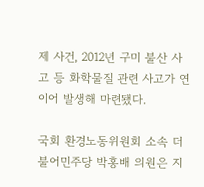제 사건, 2012년 구미 불산 사고 등 화학물질 관련 사고가 연이어 발생해 마련됐다.

국회 환경노동위원회 소속 더불어민주당 박홍배 의원은 지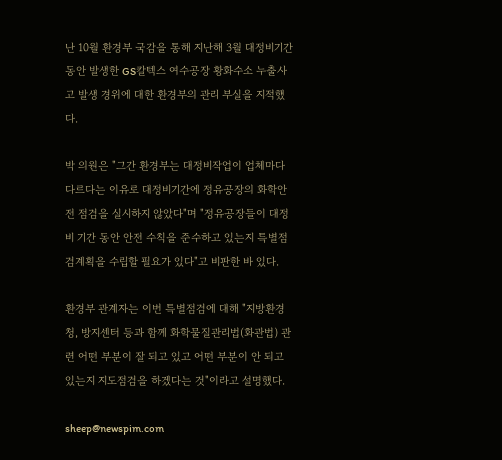난 10월 환경부 국감을 통해 지난해 3월 대정비기간 동안 발생한 GS칼텍스 여수공장 황화수소 누출사고 발생 경위에 대한 환경부의 관리 부실을 지적했다.

박 의원은 "그간 환경부는 대정비작업이 업체마다 다르다는 이유로 대정비기간에 정유공장의 화학안전 점검을 실시하지 않았다"며 "정유공장들이 대정비 기간 동안 안전 수칙을 준수하고 있는지 특별점검계획을 수립할 필요가 있다"고 비판한 바 있다.

환경부 관계자는 이번 특별점검에 대해 "지방환경청, 방지센터 등과 함께 화학물질관리법(화관법) 관련 어떤 부분이 잘 되고 있고 어떤 부분이 안 되고 있는지 지도점검을 하겠다는 것"이라고 설명했다.

sheep@newspim.com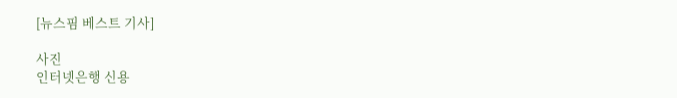[뉴스핌 베스트 기사]

사진
인터넷은행 신용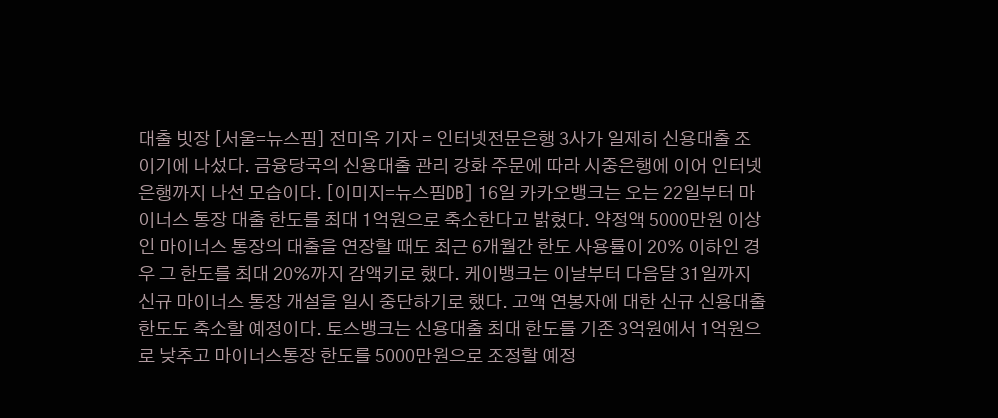대출 빗장 [서울=뉴스핌] 전미옥 기자 = 인터넷전문은행 3사가 일제히 신용대출 조이기에 나섰다. 금융당국의 신용대출 관리 강화 주문에 따라 시중은행에 이어 인터넷은행까지 나선 모습이다. [이미지=뉴스핌DB] 16일 카카오뱅크는 오는 22일부터 마이너스 통장 대출 한도를 최대 1억원으로 축소한다고 밝혔다. 약정액 5000만원 이상인 마이너스 통장의 대출을 연장할 때도 최근 6개월간 한도 사용률이 20% 이하인 경우 그 한도를 최대 20%까지 감액키로 했다. 케이뱅크는 이날부터 다음달 31일까지 신규 마이너스 통장 개설을 일시 중단하기로 했다. 고액 연봉자에 대한 신규 신용대출 한도도 축소할 예정이다. 토스뱅크는 신용대출 최대 한도를 기존 3억원에서 1억원으로 낮추고 마이너스통장 한도를 5000만원으로 조정할 예정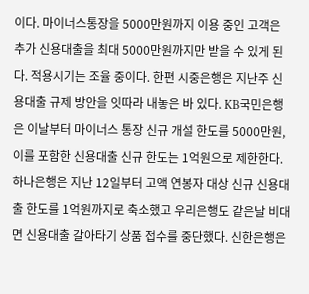이다. 마이너스통장을 5000만원까지 이용 중인 고객은 추가 신용대출을 최대 5000만원까지만 받을 수 있게 된다. 적용시기는 조율 중이다. 한편 시중은행은 지난주 신용대출 규제 방안을 잇따라 내놓은 바 있다. KB국민은행은 이날부터 마이너스 통장 신규 개설 한도를 5000만원, 이를 포함한 신용대출 신규 한도는 1억원으로 제한한다. 하나은행은 지난 12일부터 고액 연봉자 대상 신규 신용대출 한도를 1억원까지로 축소했고 우리은행도 같은날 비대면 신용대출 갈아타기 상품 접수를 중단했다. 신한은행은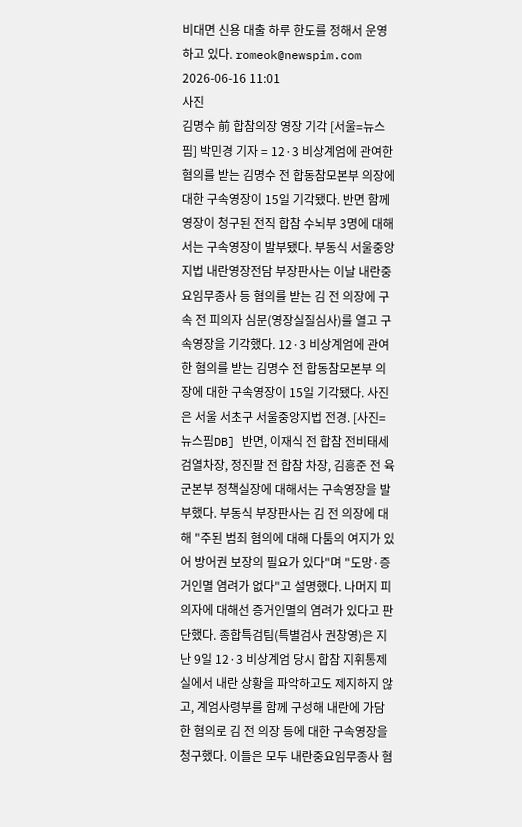비대면 신용 대출 하루 한도를 정해서 운영하고 있다. romeok@newspim.com 2026-06-16 11:01
사진
김명수 前 합참의장 영장 기각 [서울=뉴스핌] 박민경 기자 = 12·3 비상계엄에 관여한 혐의를 받는 김명수 전 합동참모본부 의장에 대한 구속영장이 15일 기각됐다. 반면 함께 영장이 청구된 전직 합참 수뇌부 3명에 대해서는 구속영장이 발부됐다. 부동식 서울중앙지법 내란영장전담 부장판사는 이날 내란중요임무종사 등 혐의를 받는 김 전 의장에 구속 전 피의자 심문(영장실질심사)를 열고 구속영장을 기각했다. 12·3 비상계엄에 관여한 혐의를 받는 김명수 전 합동참모본부 의장에 대한 구속영장이 15일 기각됐다. 사진은 서울 서초구 서울중앙지법 전경. [사진=뉴스핌DB] 반면, 이재식 전 합참 전비태세검열차장, 정진팔 전 합참 차장, 김흥준 전 육군본부 정책실장에 대해서는 구속영장을 발부했다. 부동식 부장판사는 김 전 의장에 대해 "주된 범죄 혐의에 대해 다툼의 여지가 있어 방어권 보장의 필요가 있다"며 "도망·증거인멸 염려가 없다"고 설명했다. 나머지 피의자에 대해선 증거인멸의 염려가 있다고 판단했다. 종합특검팀(특별검사 권창영)은 지난 9일 12·3 비상계엄 당시 합참 지휘통제실에서 내란 상황을 파악하고도 제지하지 않고, 계엄사령부를 함께 구성해 내란에 가담한 혐의로 김 전 의장 등에 대한 구속영장을 청구했다. 이들은 모두 내란중요임무종사 혐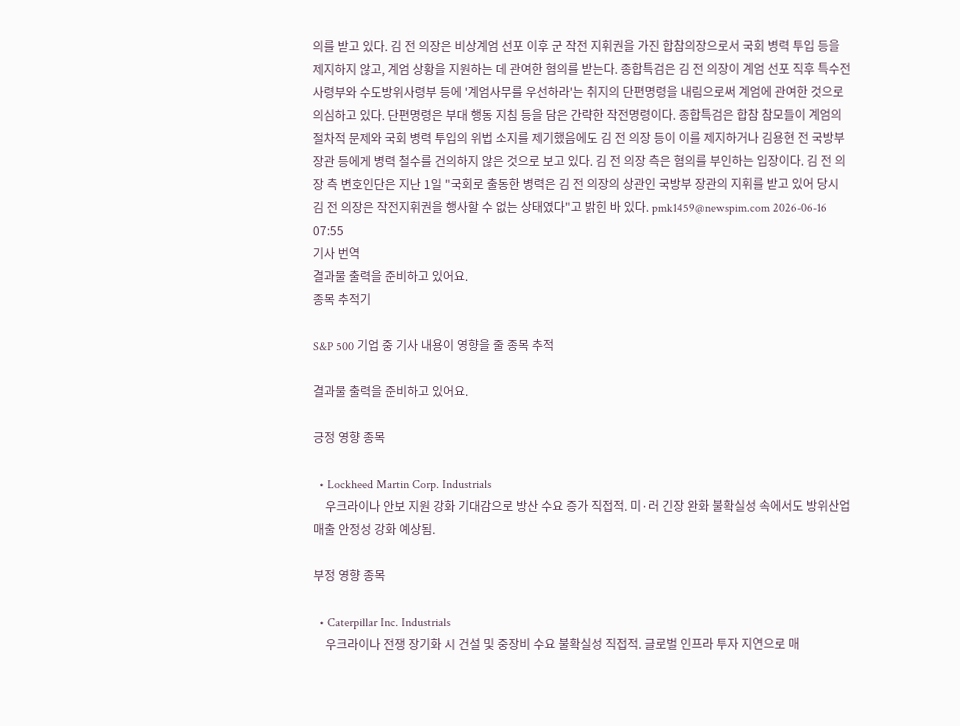의를 받고 있다. 김 전 의장은 비상계엄 선포 이후 군 작전 지휘권을 가진 합참의장으로서 국회 병력 투입 등을 제지하지 않고, 계엄 상황을 지원하는 데 관여한 혐의를 받는다. 종합특검은 김 전 의장이 계엄 선포 직후 특수전사령부와 수도방위사령부 등에 '계엄사무를 우선하라'는 취지의 단편명령을 내림으로써 계엄에 관여한 것으로 의심하고 있다. 단편명령은 부대 행동 지침 등을 담은 간략한 작전명령이다. 종합특검은 합참 참모들이 계엄의 절차적 문제와 국회 병력 투입의 위법 소지를 제기했음에도 김 전 의장 등이 이를 제지하거나 김용현 전 국방부 장관 등에게 병력 철수를 건의하지 않은 것으로 보고 있다. 김 전 의장 측은 혐의를 부인하는 입장이다. 김 전 의장 측 변호인단은 지난 1일 "국회로 출동한 병력은 김 전 의장의 상관인 국방부 장관의 지휘를 받고 있어 당시 김 전 의장은 작전지휘권을 행사할 수 없는 상태였다"고 밝힌 바 있다. pmk1459@newspim.com 2026-06-16 07:55
기사 번역
결과물 출력을 준비하고 있어요.
종목 추적기

S&P 500 기업 중 기사 내용이 영향을 줄 종목 추적

결과물 출력을 준비하고 있어요.

긍정 영향 종목

  • Lockheed Martin Corp. Industrials
    우크라이나 안보 지원 강화 기대감으로 방산 수요 증가 직접적. 미·러 긴장 완화 불확실성 속에서도 방위산업 매출 안정성 강화 예상됨.

부정 영향 종목

  • Caterpillar Inc. Industrials
    우크라이나 전쟁 장기화 시 건설 및 중장비 수요 불확실성 직접적. 글로벌 인프라 투자 지연으로 매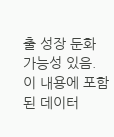출 성장 둔화 가능성 있음.
이 내용에 포함된 데이터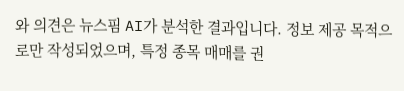와 의견은 뉴스핌 AI가 분석한 결과입니다. 정보 제공 목적으로만 작성되었으며, 특정 종목 매매를 권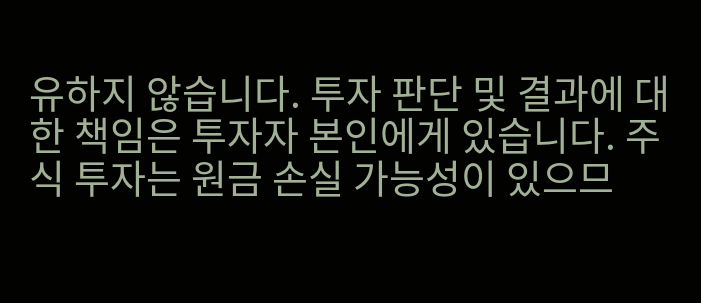유하지 않습니다. 투자 판단 및 결과에 대한 책임은 투자자 본인에게 있습니다. 주식 투자는 원금 손실 가능성이 있으므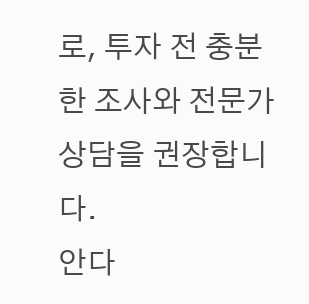로, 투자 전 충분한 조사와 전문가 상담을 권장합니다.
안다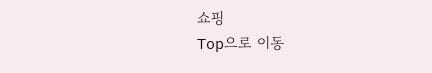쇼핑
Top으로 이동